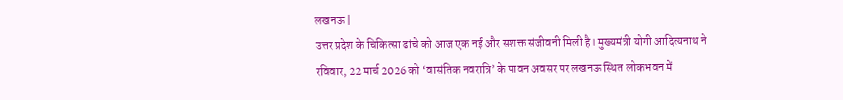लखनऊ |
उत्तर प्रदेश के चिकित्सा ढांचे को आज एक नई और सशक्त संजीवनी मिली है। मुख्यमंत्री योगी आदित्यनाथ ने रविवार, 22 मार्च 2026 को ‘वासंतिक नवरात्रि’ के पावन अवसर पर लखनऊ स्थित लोकभवन में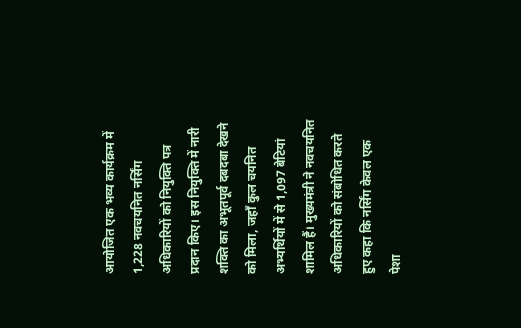आयोजित एक भव्य कार्यक्रम में 1,228 नवचयनित नर्सिंग अधिकारियों को नियुक्ति पत्र प्रदान किए। इस नियुक्ति में नारी शक्ति का अभूतपूर्व दबदबा देखने को मिला, जहाँ कुल चयनित अभ्यर्थियों में से 1,097 बेटियां शामिल हैं। मुख्यमंत्री ने नवचयनित अधिकारियों को संबोधित करते हुए कहा कि नर्सिंग केवल एक पेशा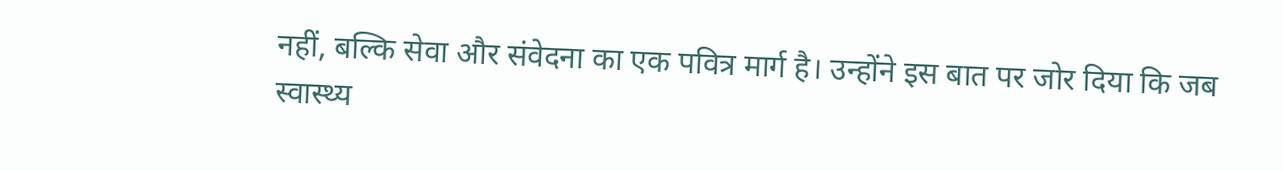नहीं, बल्कि सेवा और संवेदना का एक पवित्र मार्ग है। उन्होंने इस बात पर जोर दिया कि जब स्वास्थ्य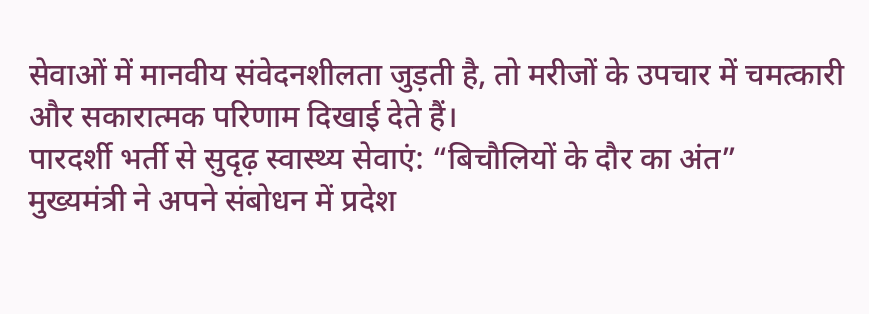सेवाओं में मानवीय संवेदनशीलता जुड़ती है, तो मरीजों के उपचार में चमत्कारी और सकारात्मक परिणाम दिखाई देते हैं।
पारदर्शी भर्ती से सुदृढ़ स्वास्थ्य सेवाएं: “बिचौलियों के दौर का अंत”
मुख्यमंत्री ने अपने संबोधन में प्रदेश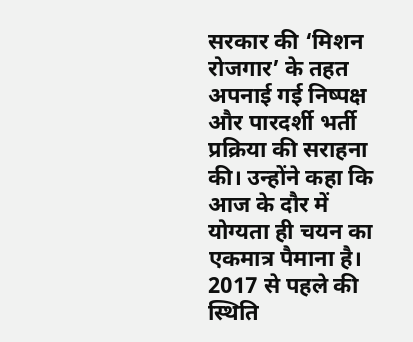सरकार की ‘मिशन रोजगार’ के तहत अपनाई गई निष्पक्ष और पारदर्शी भर्ती प्रक्रिया की सराहना की। उन्होंने कहा कि आज के दौर में योग्यता ही चयन का एकमात्र पैमाना है। 2017 से पहले की स्थिति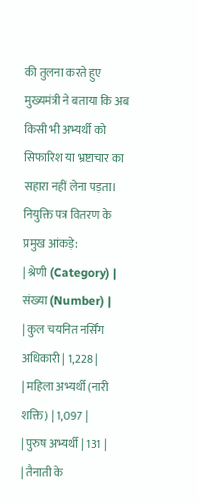की तुलना करते हुए मुख्यमंत्री ने बताया कि अब किसी भी अभ्यर्थी को सिफारिश या भ्रष्टाचार का सहारा नहीं लेना पड़ता।
नियुक्ति पत्र वितरण के प्रमुख आंकड़े:
| श्रेणी (Category) | संख्या (Number) |
| कुल चयनित नर्सिंग अधिकारी | 1,228 |
| महिला अभ्यर्थी (नारी शक्ति) | 1,097 |
| पुरुष अभ्यर्थी | 131 |
| तैनाती के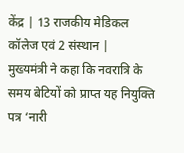केंद्र | 13 राजकीय मेडिकल कॉलेज एवं 2 संस्थान |
मुख्यमंत्री ने कहा कि नवरात्रि के समय बेटियों को प्राप्त यह नियुक्ति पत्र ‘नारी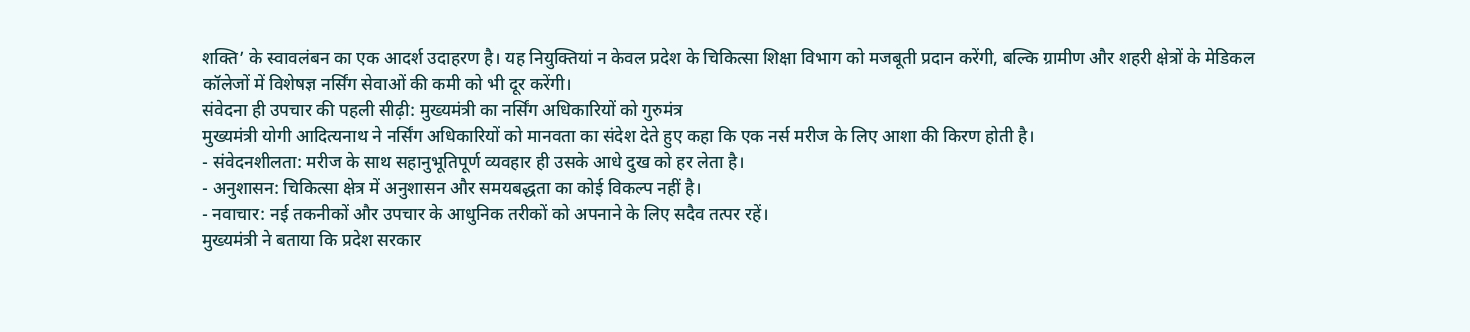शक्ति’ के स्वावलंबन का एक आदर्श उदाहरण है। यह नियुक्तियां न केवल प्रदेश के चिकित्सा शिक्षा विभाग को मजबूती प्रदान करेंगी, बल्कि ग्रामीण और शहरी क्षेत्रों के मेडिकल कॉलेजों में विशेषज्ञ नर्सिंग सेवाओं की कमी को भी दूर करेंगी।
संवेदना ही उपचार की पहली सीढ़ी: मुख्यमंत्री का नर्सिंग अधिकारियों को गुरुमंत्र
मुख्यमंत्री योगी आदित्यनाथ ने नर्सिंग अधिकारियों को मानवता का संदेश देते हुए कहा कि एक नर्स मरीज के लिए आशा की किरण होती है।
- संवेदनशीलता: मरीज के साथ सहानुभूतिपूर्ण व्यवहार ही उसके आधे दुख को हर लेता है।
- अनुशासन: चिकित्सा क्षेत्र में अनुशासन और समयबद्धता का कोई विकल्प नहीं है।
- नवाचार: नई तकनीकों और उपचार के आधुनिक तरीकों को अपनाने के लिए सदैव तत्पर रहें।
मुख्यमंत्री ने बताया कि प्रदेश सरकार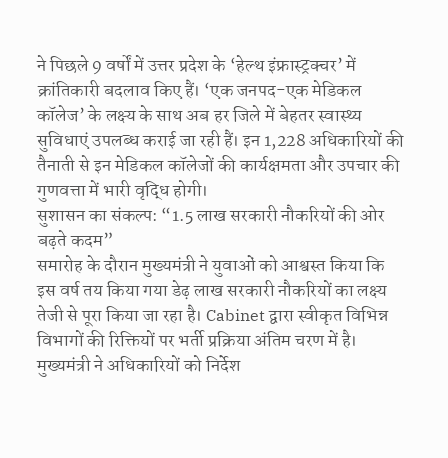ने पिछले 9 वर्षों में उत्तर प्रदेश के ‘हेल्थ इंफ्रास्ट्रक्चर’ में क्रांतिकारी बदलाव किए हैं। ‘एक जनपद-एक मेडिकल कॉलेज’ के लक्ष्य के साथ अब हर जिले में बेहतर स्वास्थ्य सुविधाएं उपलब्ध कराई जा रही हैं। इन 1,228 अधिकारियों की तैनाती से इन मेडिकल कॉलेजों की कार्यक्षमता और उपचार की गुणवत्ता में भारी वृद्धि होगी।
सुशासन का संकल्प: “1.5 लाख सरकारी नौकरियों की ओर बढ़ते कदम”
समारोह के दौरान मुख्यमंत्री ने युवाओं को आश्वस्त किया कि इस वर्ष तय किया गया डेढ़ लाख सरकारी नौकरियों का लक्ष्य तेजी से पूरा किया जा रहा है। Cabinet द्वारा स्वीकृत विभिन्न विभागों की रिक्तियों पर भर्ती प्रक्रिया अंतिम चरण में है। मुख्यमंत्री ने अधिकारियों को निर्देश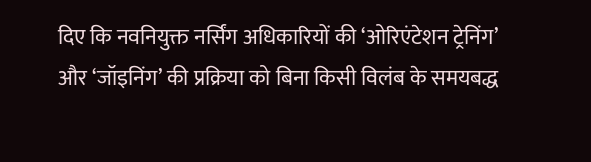दिए कि नवनियुक्त नर्सिंग अधिकारियों की ‘ओरिएंटेशन ट्रेनिंग’ और ‘जॉइनिंग’ की प्रक्रिया को बिना किसी विलंब के समयबद्ध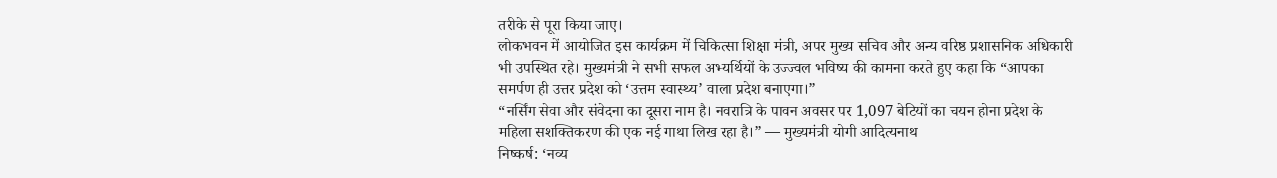तरीके से पूरा किया जाए।
लोकभवन में आयोजित इस कार्यक्रम में चिकित्सा शिक्षा मंत्री, अपर मुख्य सचिव और अन्य वरिष्ठ प्रशासनिक अधिकारी भी उपस्थित रहे। मुख्यमंत्री ने सभी सफल अभ्यर्थियों के उज्ज्वल भविष्य की कामना करते हुए कहा कि “आपका समर्पण ही उत्तर प्रदेश को ‘उत्तम स्वास्थ्य’ वाला प्रदेश बनाएगा।”
“नर्सिंग सेवा और संवेदना का दूसरा नाम है। नवरात्रि के पावन अवसर पर 1,097 बेटियों का चयन होना प्रदेश के महिला सशक्तिकरण की एक नई गाथा लिख रहा है।” — मुख्यमंत्री योगी आदित्यनाथ
निष्कर्ष: ‘नव्य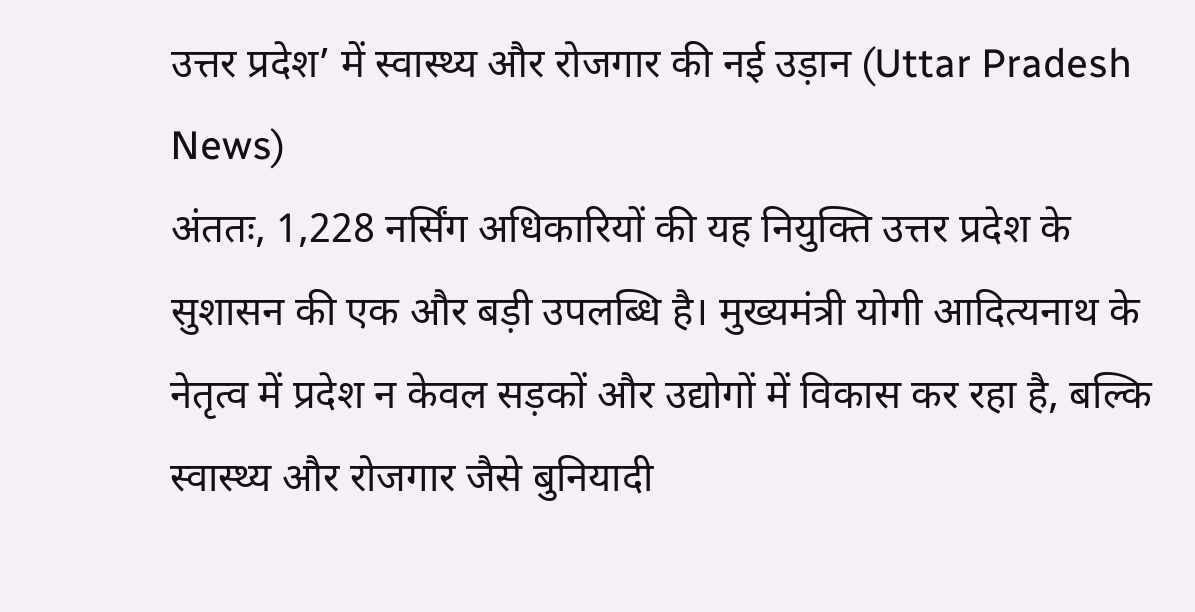उत्तर प्रदेश’ में स्वास्थ्य और रोजगार की नई उड़ान (Uttar Pradesh News)
अंततः, 1,228 नर्सिंग अधिकारियों की यह नियुक्ति उत्तर प्रदेश के सुशासन की एक और बड़ी उपलब्धि है। मुख्यमंत्री योगी आदित्यनाथ के नेतृत्व में प्रदेश न केवल सड़कों और उद्योगों में विकास कर रहा है, बल्कि स्वास्थ्य और रोजगार जैसे बुनियादी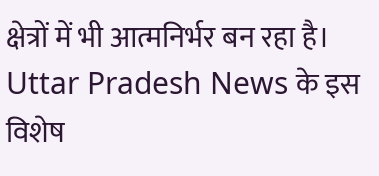क्षेत्रों में भी आत्मनिर्भर बन रहा है। Uttar Pradesh News के इस विशेष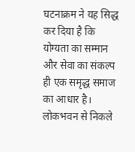घटनाक्रम ने यह सिद्ध कर दिया है कि योग्यता का सम्मान और सेवा का संकल्प ही एक समृद्ध समाज का आधार है। लोकभवन से निकले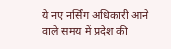ये नए नर्सिंग अधिकारी आने वाले समय में प्रदेश की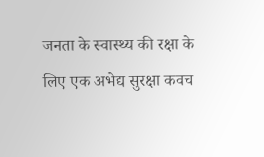जनता के स्वास्थ्य की रक्षा के लिए एक अभेद्य सुरक्षा कवच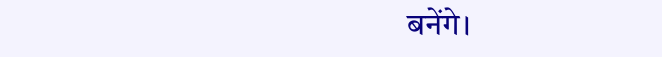बनेंगे।